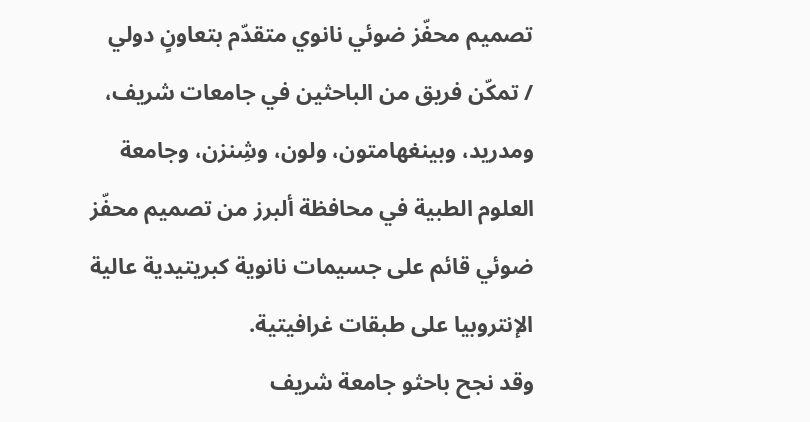تصميم محفّز ضوئي نانوي متقدّم بتعاونٍ دولي
/ تمكّن فريق من الباحثين في جامعات شريف، ومدريد، وبينغهامتون، ولون، وشِنزن، وجامعة العلوم الطبية في محافظة ألبرز من تصميم محفّز ضوئي قائم على جسيمات نانوية كبريتيدية عالية الإنتروبيا على طبقات غرافيتية.
وقد نجح باحثو جامعة شريف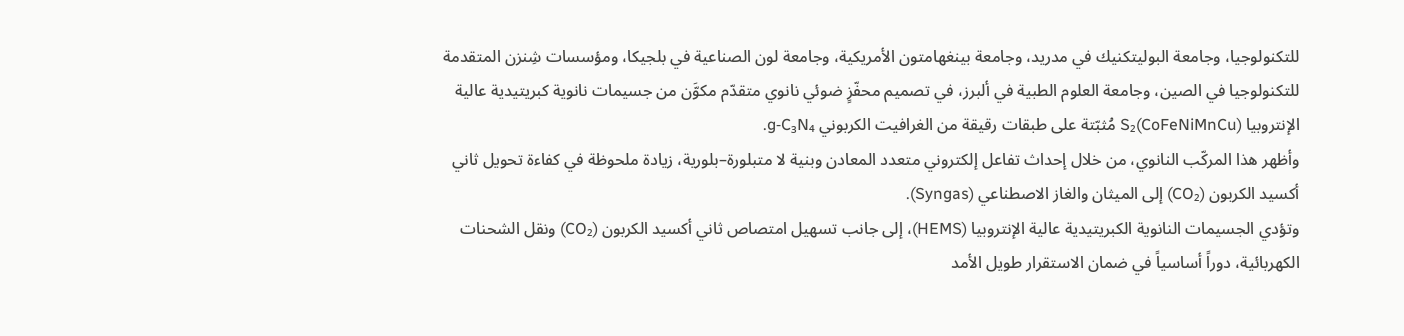للتكنولوجيا، وجامعة البوليتكنيك في مدريد، وجامعة بينغهامتون الأمريكية، وجامعة لون الصناعية في بلجيكا، ومؤسسات شِنزن المتقدمة للتكنولوجيا في الصين، وجامعة العلوم الطبية في ألبرز، في تصميم محفّزٍ ضوئي نانوي متقدّم مكوَّن من جسيمات نانوية كبريتيدية عالية الإنتروبيا (CoFeNiMnCu)S₂ مُثبّتة على طبقات رقيقة من الغرافيت الكربوني g‑C₃N₄.
وأظهر هذا المركّب النانوي، من خلال إحداث تفاعل إلكتروني متعدد المعادن وبنية لا متبلورة–بلورية، زيادة ملحوظة في كفاءة تحويل ثاني أكسيد الكربون (CO₂) إلى الميثان والغاز الاصطناعي (Syngas).
وتؤدي الجسيمات النانوية الكبريتيدية عالية الإنتروبيا (HEMS)، إلى جانب تسهيل امتصاص ثاني أكسيد الكربون (CO₂) ونقل الشحنات الكهربائية، دوراً أساسياً في ضمان الاستقرار طويل الأمد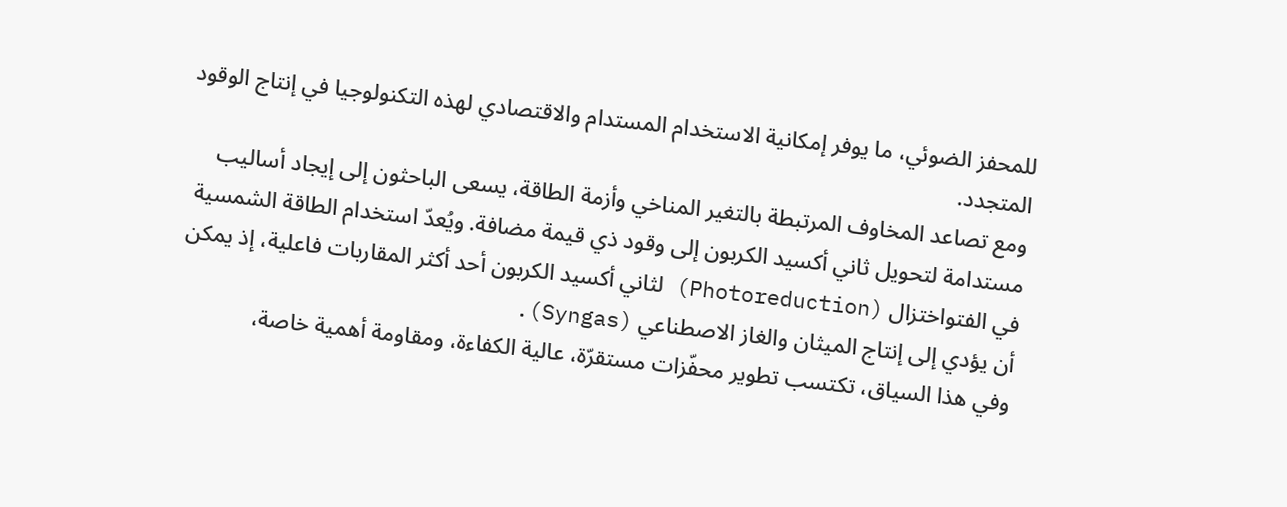للمحفز الضوئي، ما يوفر إمكانية الاستخدام المستدام والاقتصادي لهذه التكنولوجيا في إنتاج الوقود المتجدد.
ومع تصاعد المخاوف المرتبطة بالتغير المناخي وأزمة الطاقة، يسعى الباحثون إلى إيجاد أساليب مستدامة لتحويل ثاني أكسيد الكربون إلى وقود ذي قيمة مضافة. ويُعدّ استخدام الطاقة الشمسية في الفتواختزال (Photoreduction) لثاني أكسيد الكربون أحد أكثر المقاربات فاعلية، إذ يمكن أن يؤدي إلى إنتاج الميثان والغاز الاصطناعي (Syngas).
وفي هذا السياق، تكتسب تطوير محفّزات مستقرّة، عالية الكفاءة، ومقاومة أهمية خاصة،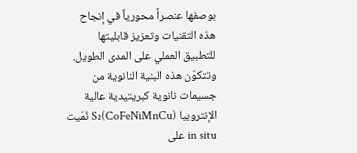بوصفها عنصراً محورياً في إنجاح هذه التقنيات وتعزيز قابليتها للتطبيق العملي على المدى الطويل.
وتتكوّن هذه البنية النانوية من جسيمات نانوية كبريتيدية عالية الإنتروبيا (CoFeNiMnCu)S₂ نُمّيت in situ على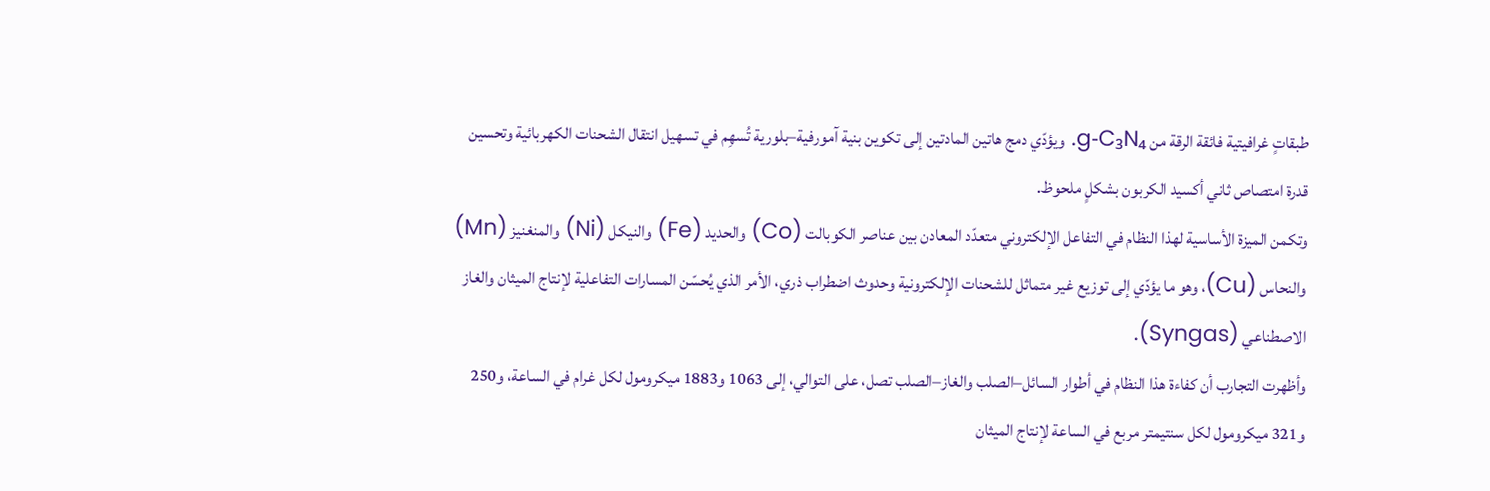طبقاتٍ غرافيتية فائقة الرقة من g‑C₃N₄. ويؤدّي دمج هاتين المادتين إلى تكوين بنية آمورفية–بلورية تُسهِم في تسهيل انتقال الشحنات الكهربائية وتحسين قدرة امتصاص ثاني أكسيد الكربون بشكلٍ ملحوظ.
وتكمن الميزة الأساسية لهذا النظام في التفاعل الإلكتروني متعدّد المعادن بين عناصر الكوبالت (Co) والحديد (Fe) والنيكل (Ni) والمنغنيز (Mn) والنحاس (Cu)، وهو ما يؤدّي إلى توزيع غير متماثل للشحنات الإلكترونية وحدوث اضطراب ذري، الأمر الذي يُحسّن المسارات التفاعلية لإنتاج الميثان والغاز الاصطناعي (Syngas).
وأظهرت التجارب أن كفاءة هذا النظام في أطوار السائل–الصلب والغاز–الصلب تصل، على التوالي، إلى 1063 و1883 ميكرومول لكل غرام في الساعة، و250 و321 ميكرومول لكل سنتيمتر مربع في الساعة لإنتاج الميثان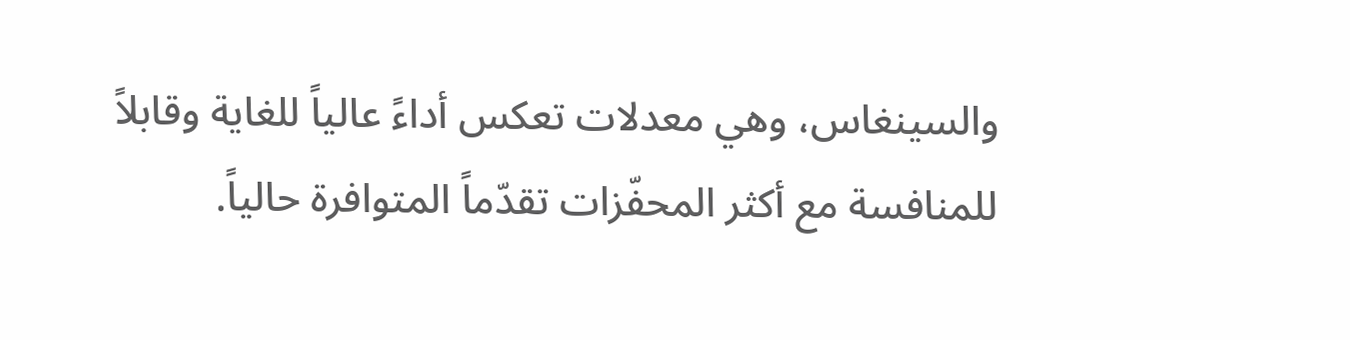والسينغاس، وهي معدلات تعكس أداءً عالياً للغاية وقابلاً للمنافسة مع أكثر المحفّزات تقدّماً المتوافرة حالياً.